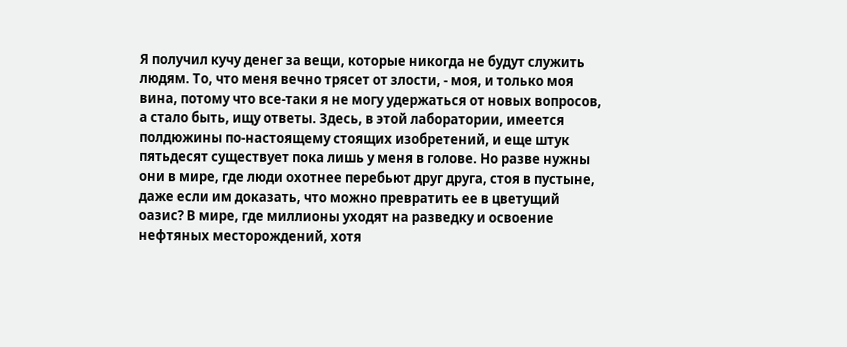Я получил кучу денег за вещи, которые никогда не будут служить людям. То, что меня вечно трясет от злости, - моя, и только моя вина, потому что все-таки я не могу удержаться от новых вопросов, а стало быть, ищу ответы. Здесь, в этой лаборатории, имеется полдюжины по-настоящему стоящих изобретений, и еще штук пятьдесят существует пока лишь у меня в голове. Но разве нужны они в мире, где люди охотнее перебьют друг друга, стоя в пустыне, даже если им доказать, что можно превратить ее в цветущий оазис? В мире, где миллионы уходят на разведку и освоение нефтяных месторождений, хотя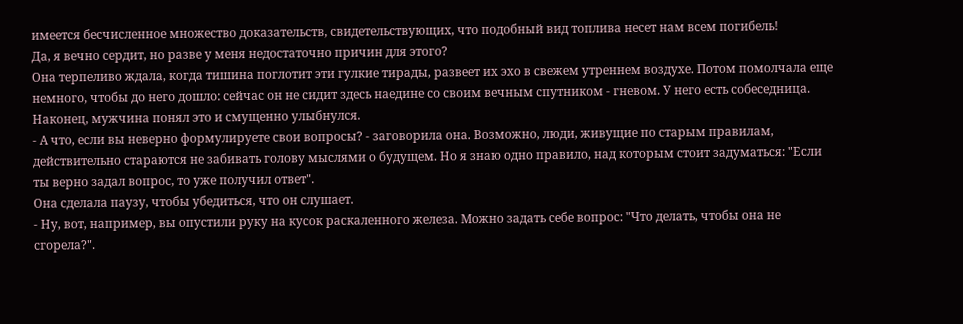имеется бесчисленное множество доказательств, свидетельствующих, что подобный вид топлива несет нам всем погибель!
Да, я вечно сердит, но разве у меня недостаточно причин для этого?
Она терпеливо ждала, когда тишина поглотит эти гулкие тирады, развеет их эхо в свежем утреннем воздухе. Потом помолчала еще немного, чтобы до него дошло: сейчас он не сидит здесь наедине со своим вечным спутником - гневом. У него есть собеседница. Наконец, мужчина понял это и смущенно улыбнулся.
- А что, если вы неверно формулируете свои вопросы? - заговорила она. Возможно, люди, живущие по старым правилам, действительно стараются не забивать голову мыслями о будущем. Но я знаю одно правило, над которым стоит задуматься: "Если ты верно задал вопрос, то уже получил ответ".
Она сделала паузу, чтобы убедиться, что он слушает.
- Ну, вот, например, вы опустили руку на кусок раскаленного железа. Можно задать себе вопрос: "Что делать, чтобы она не сгорела?".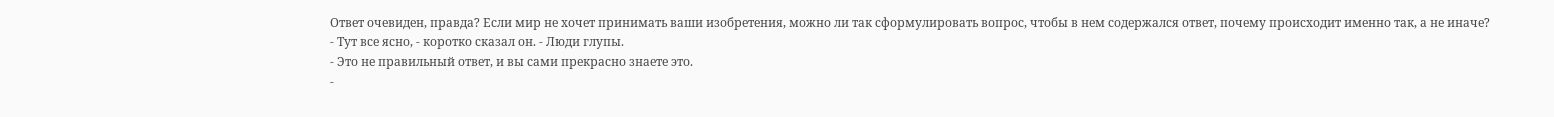Ответ очевиден, правда? Если мир не хочет принимать ваши изобретения, можно ли так сформулировать вопрос, чтобы в нем содержался ответ, почему происходит именно так, а не иначе?
- Тут все ясно, - коротко сказал он. - Люди глупы.
- Это не правильный ответ, и вы сами прекрасно знаете это.
-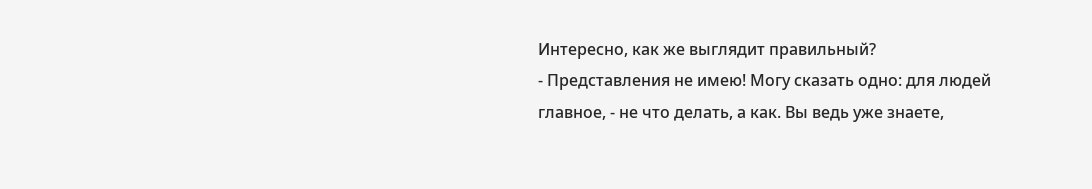Интересно, как же выглядит правильный?
- Представления не имею! Могу сказать одно: для людей главное, - не что делать, а как. Вы ведь уже знаете,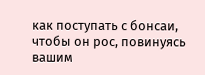как поступать с бонсаи, чтобы он рос, повинуясь вашим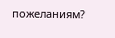пожеланиям?